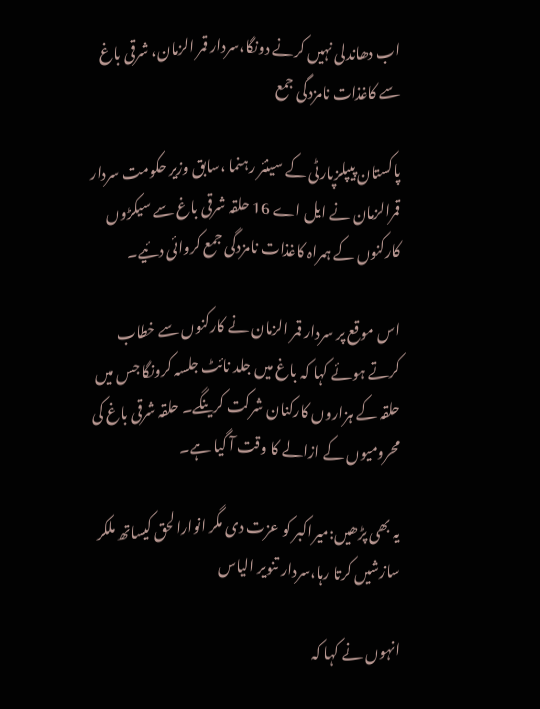اب دھاندلی نہیں کرنے دونگا،سردار قمر الزمان، شرقی باغ سے کاغذات نامزدگی جمع

پاکستان پیپلزپارٹی کے سینئر رہنما ،سابق وزیر حکومت سردار قمرالزمان نے ایل اے 16 حلقہ شرقی باغ سے سیکڑوں کارکنوں کے ہمراہ کاغذات نامزدگی جمع کروائی دئیے۔

اس موقع پر سردار قمر الزمان نے کارکنوں سے خطاب کرتے ہوئے کہا کہ باغ میں جلد نائٹ جلسہ کرونگا جس میں حلقہ کے ہزاروں کارکنان شرکت کرینگے۔ حلقہ شرقی باغ کی محرومیوں کے ازالے کا وقت آ گیا ہے۔

یہ بھی پڑھیں:میراکبر کو عزت دی مگر انوارالحق کیساتھ ملکر سازشیں کرتا رہا،سردار تنویر الیاس

انہوں نے کہا کہ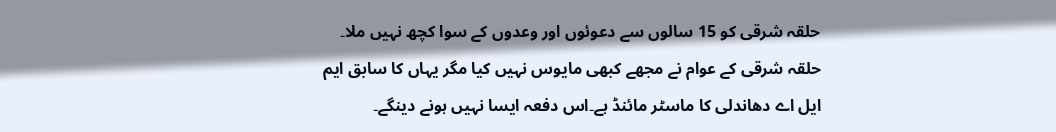حلقہ شرقی کو 15 سالوں سے دعوئوں اور وعدوں کے سوا کچھ نہیں ملا۔ حلقہ شرقی کے عوام نے مجھے کبھی مایوس نہیں کیا مگر یہاں کا سابق ایم ایل اے دھاندلی کا ماسٹر مائنڈ ہے۔اس دفعہ ایسا نہیں ہونے دینگے۔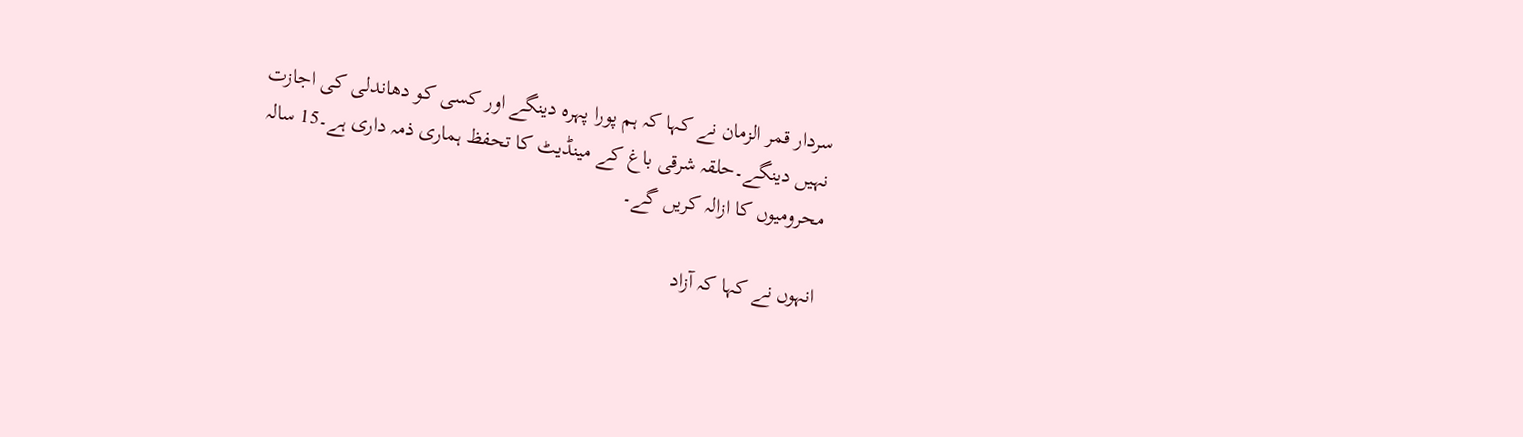سردار قمر الزمان نے کہا کہ ہم پورا پہرہ دینگے اور کسی کو دھاندلی کی اجازت نہیں دینگے۔حلقہ شرقی باغ کے مینڈیٹ کا تحفظ ہماری ذمہ داری ہے۔15 سالہ محرومیوں کا ازالہ کریں گے۔

انہوں نے کہا کہ آزاد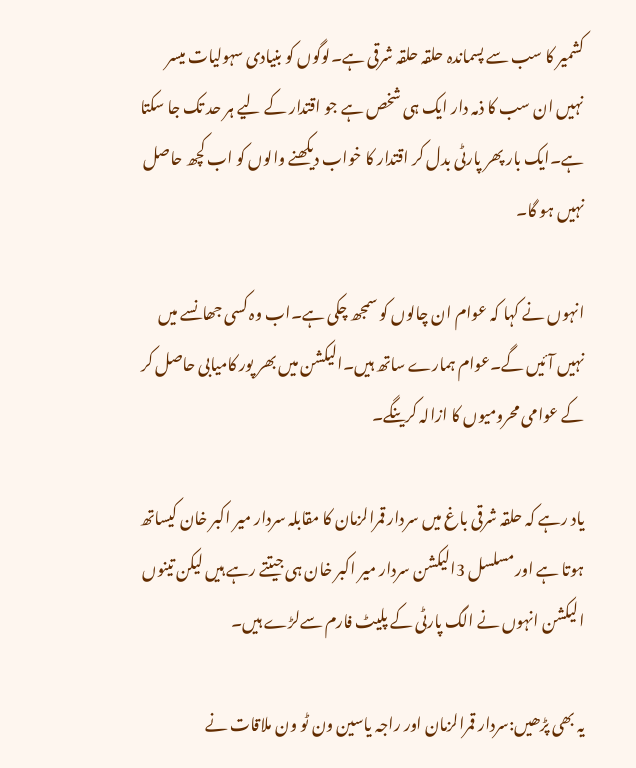کشمیر کا سب سے پسماندہ حلقہ حلقہ شرقی ہے۔لوگوں کو بنیادی سہولیات میسر نہیں ان سب کا ذمہ دار ایک ہی شخص ہے جو اقتدار کے لیے ہر حد تک جا سکتا ہے۔ایک بار پھر پارٹی بدل کر اقتدار کا خواب دیکھنے والوں کو اب کچھ حاصل نہیں ہو گا۔

انہوں نے کہا کہ عوام ان چالوں کو سمجھ چکی ہے۔اب وہ کسی جھانسے میں نہیں آئیں گے۔عوام ہمارے ساتھ ہیں۔الیکشن میں بھر پور کامیابی حاصل کر کے عوامی محرومیوں کا ازالہ کرینگے۔

یاد رہے کہ حلقہ شرقی باغ میں سردار قمرالزمان کا مقابلہ سردار میر اکبر خان کیساتھ ہوتا ہے اور مسلسل 3الیکشن سردار میر اکبر خان ہی جیتتے رہے ہیں لیکن تینوں الیکشن انہوں نے الگ پارٹی کے پلیٹ فارم سےلڑے ہیں۔

یہ بھی پڑھیں:سردار قمرالزمان اور راجہ یاسین ون ٹو ون ملاقات نے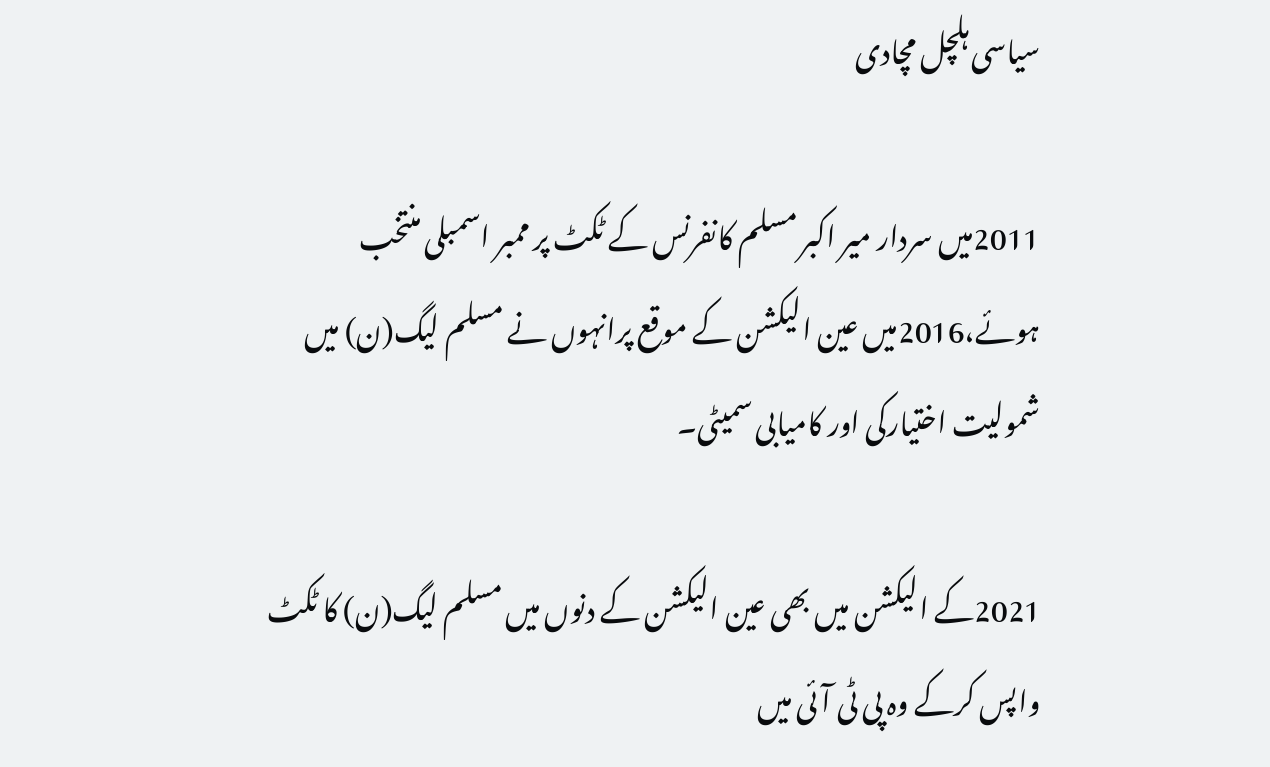سیاسی ہلچل مچادی

2011میں سردار میر اکبر مسلم کانفرنس کے ٹکٹ پر ممبر اسمبلی منتخب ہوئے،2016میں عین الیکشن کے موقع پرانہوں نے مسلم لیگ(ن) میں شمولیت اختیارکی اور کامیابی سمیٹی۔

2021کے الیکشن میں بھی عین الیکشن کے دنوں میں مسلم لیگ(ن) کا ٹکٹ واپس کرکے وہ پی ٹی آئی میں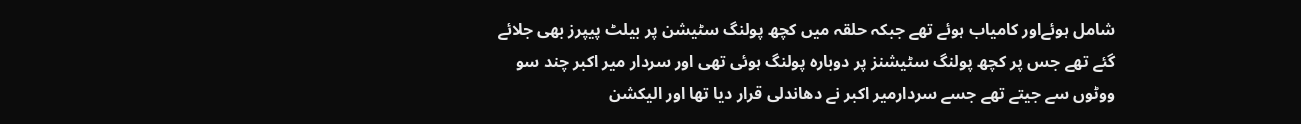شامل ہوئےاور کامیاب ہوئے تھے جبکہ حلقہ میں کچھ پولنگ سٹیشن پر بیلٹ پیپرز بھی جلائے گئے تھے جس پر کچھ پولنگ سٹیشنز پر دوبارہ پولنگ ہوئی تھی اور سردار میر اکبر چند سو ووٹوں سے جیتے تھے جسے سردارمیر اکبر نے دھاندلی قرار دیا تھا اور الیکشن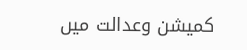کمیشن وعدالت میں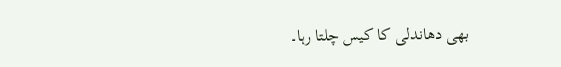بھی دھاندلی کا کیس چلتا رہا۔